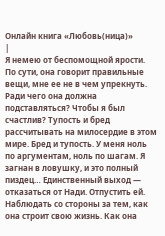Онлайн книга «Любовь(ница)»
|
Я немею от беспомощной ярости. По сути, она говорит правильные вещи, мне ее не в чем упрекнуть. Ради чего она должна подставляться? Чтобы я был счастлив? Тупость и бред рассчитывать на милосердие в этом мире. Бред и тупость. У меня ноль по аргументам, ноль по шагам. Я загнан в ловушку, и это полный пиздец… Единственный выход — отказаться от Нади. Отпустить ей. Наблюдать со стороны за тем, как она строит свою жизнь. Как она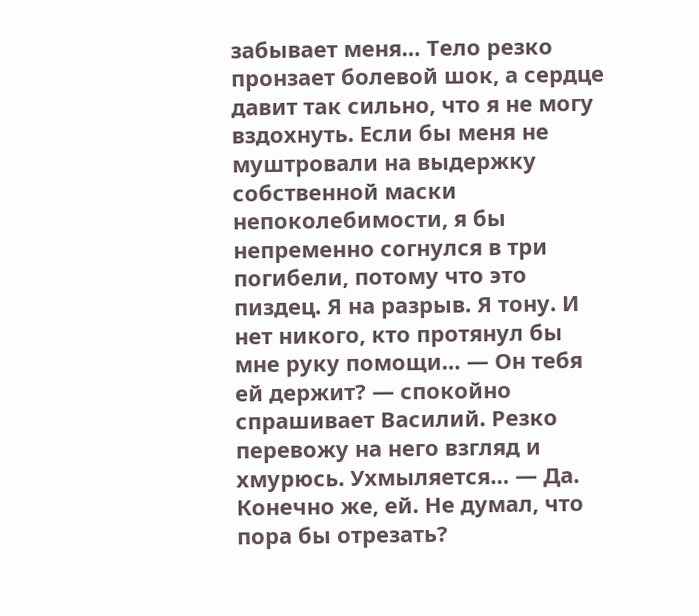забывает меня… Тело резко пронзает болевой шок, а сердце давит так сильно, что я не могу вздохнуть. Если бы меня не муштровали на выдержку собственной маски непоколебимости, я бы непременно согнулся в три погибели, потому что это пиздец. Я на разрыв. Я тону. И нет никого, кто протянул бы мне руку помощи… — Он тебя ей держит? — спокойно спрашивает Василий. Резко перевожу на него взгляд и хмурюсь. Ухмыляется… — Да. Конечно же, ей. Не думал, что пора бы отрезать?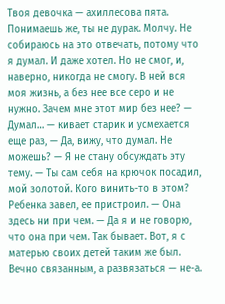Твоя девочка — ахиллесова пята. Понимаешь же, ты не дурак. Молчу. Не собираюсь на это отвечать, потому что я думал. И даже хотел. Но не смог, и, наверно, никогда не смогу. В ней вся моя жизнь, а без нее все серо и не нужно. Зачем мне этот мир без нее? — Думал… — кивает старик и усмехается еще раз, — Да, вижу, что думал. Не можешь? — Я не стану обсуждать эту тему. — Ты сам себя на крючок посадил, мой золотой. Кого винить-то в этом? Ребенка завел, ее пристроил. — Она здесь ни при чем. — Да я и не говорю, что она при чем. Так бывает. Вот, я с матерью своих детей таким же был. Вечно связанным, а развязаться — не-а.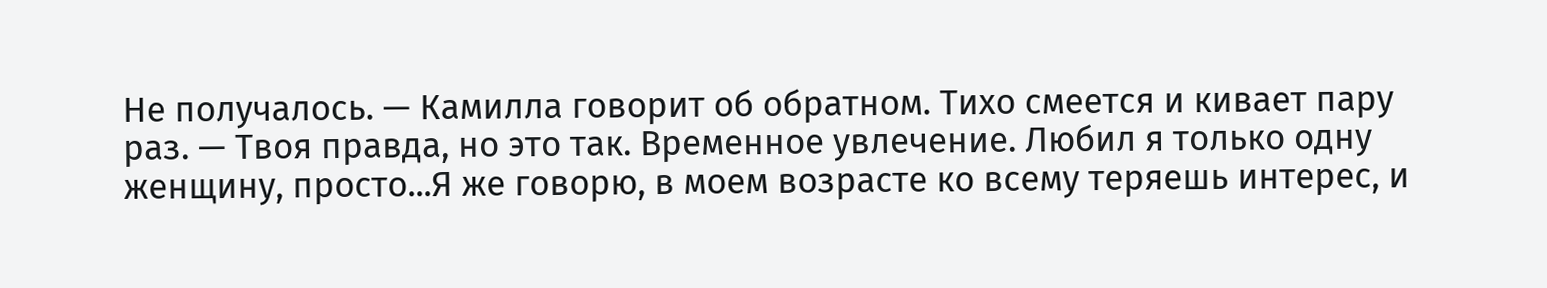Не получалось. — Камилла говорит об обратном. Тихо смеется и кивает пару раз. — Твоя правда, но это так. Временное увлечение. Любил я только одну женщину, просто...Я же говорю, в моем возрасте ко всему теряешь интерес, и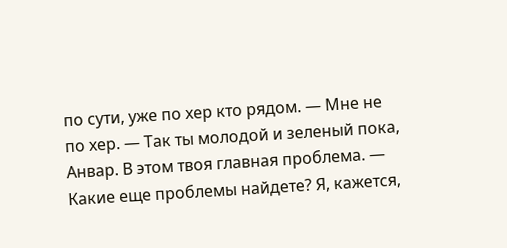по сути, уже по хер кто рядом. — Мне не по хер. — Так ты молодой и зеленый пока, Анвар. В этом твоя главная проблема. — Какие еще проблемы найдете? Я, кажется,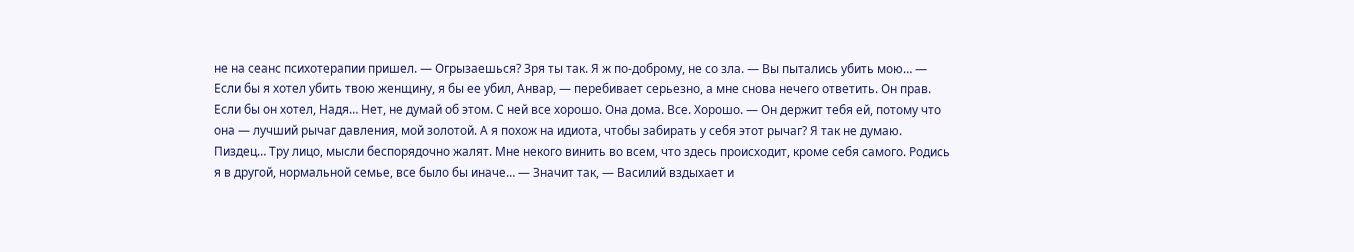не на сеанс психотерапии пришел. — Огрызаешься? Зря ты так. Я ж по-доброму, не со зла. — Вы пытались убить мою… — Если бы я хотел убить твою женщину, я бы ее убил, Анвар, — перебивает серьезно, а мне снова нечего ответить. Он прав. Если бы он хотел, Надя… Нет, не думай об этом. С ней все хорошо. Она дома. Все. Хорошо. — Он держит тебя ей, потому что она — лучший рычаг давления, мой золотой. А я похож на идиота, чтобы забирать у себя этот рычаг? Я так не думаю. Пиздец… Тру лицо, мысли беспорядочно жалят. Мне некого винить во всем, что здесь происходит, кроме себя самого. Родись я в другой, нормальной семье, все было бы иначе… — Значит так, — Василий вздыхает и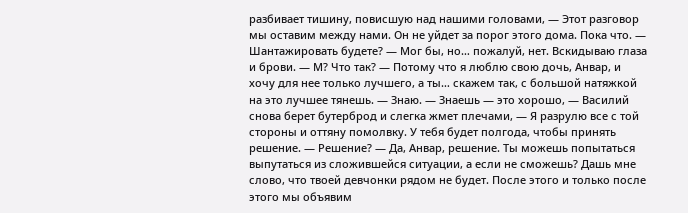разбивает тишину, повисшую над нашими головами, — Этот разговор мы оставим между нами. Он не уйдет за порог этого дома. Пока что. — Шантажировать будете? — Мог бы, но… пожалуй, нет. Вскидываю глаза и брови. — М? Что так? — Потому что я люблю свою дочь, Анвар, и хочу для нее только лучшего, а ты… скажем так, с большой натяжкой на это лучшее тянешь. — Знаю. — Знаешь — это хорошо, — Василий снова берет бутерброд и слегка жмет плечами, — Я разрулю все с той стороны и оттяну помолвку. У тебя будет полгода, чтобы принять решение. — Решение? — Да, Анвар, решение. Ты можешь попытаться выпутаться из сложившейся ситуации, а если не сможешь? Дашь мне слово, что твоей девчонки рядом не будет. После этого и только после этого мы объявим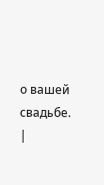о вашей свадьбе. |